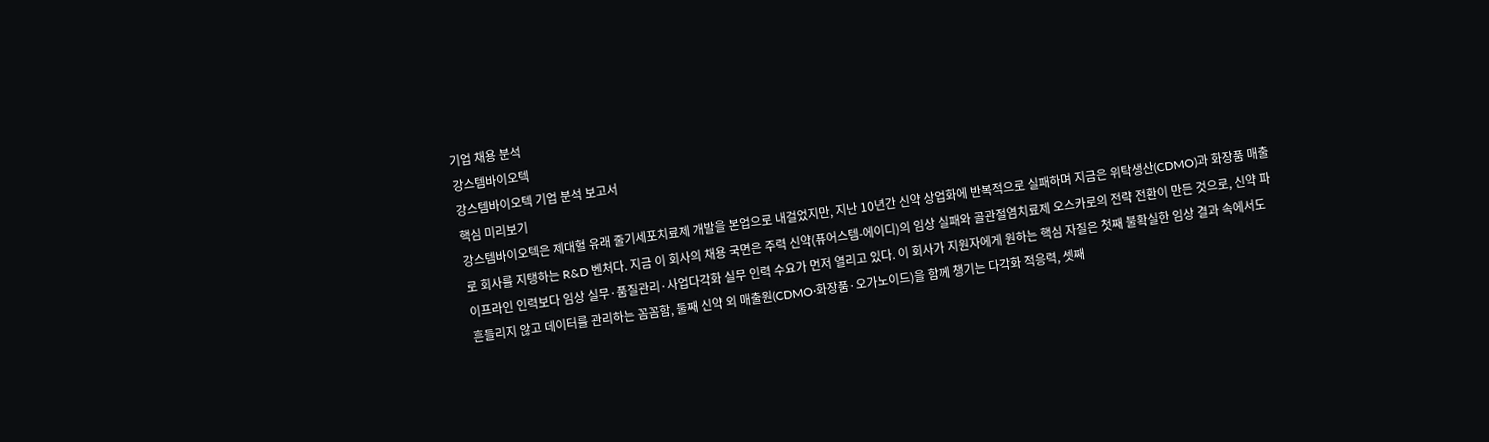기업 채용 분석
강스템바이오텍
강스템바이오텍 기업 분석 보고서
핵심 미리보기
강스템바이오텍은 제대혈 유래 줄기세포치료제 개발을 본업으로 내걸었지만, 지난 10년간 신약 상업화에 반복적으로 실패하며 지금은 위탁생산(CDMO)과 화장품 매출로 회사를 지탱하는 R&D 벤처다. 지금 이 회사의 채용 국면은 주력 신약(퓨어스템-에이디)의 임상 실패와 골관절염치료제 오스카로의 전략 전환이 만든 것으로, 신약 파이프라인 인력보다 임상 실무·품질관리·사업다각화 실무 인력 수요가 먼저 열리고 있다. 이 회사가 지원자에게 원하는 핵심 자질은 첫째 불확실한 임상 결과 속에서도 흔들리지 않고 데이터를 관리하는 꼼꼼함, 둘째 신약 외 매출원(CDMO·화장품·오가노이드)을 함께 챙기는 다각화 적응력, 셋째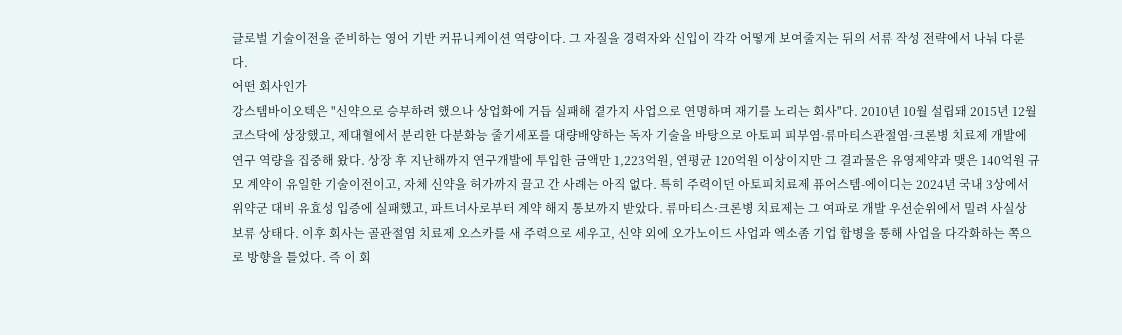글로벌 기술이전을 준비하는 영어 기반 커뮤니케이션 역량이다. 그 자질을 경력자와 신입이 각각 어떻게 보여줄지는 뒤의 서류 작성 전략에서 나눠 다룬다.
어떤 회사인가
강스템바이오텍은 "신약으로 승부하려 했으나 상업화에 거듭 실패해 곁가지 사업으로 연명하며 재기를 노리는 회사"다. 2010년 10월 설립돼 2015년 12월 코스닥에 상장했고, 제대혈에서 분리한 다분화능 줄기세포를 대량배양하는 독자 기술을 바탕으로 아토피 피부염·류마티스관절염·크론병 치료제 개발에 연구 역량을 집중해 왔다. 상장 후 지난해까지 연구개발에 투입한 금액만 1,223억원, 연평균 120억원 이상이지만 그 결과물은 유영제약과 맺은 140억원 규모 계약이 유일한 기술이전이고, 자체 신약을 허가까지 끌고 간 사례는 아직 없다. 특히 주력이던 아토피치료제 퓨어스템-에이디는 2024년 국내 3상에서 위약군 대비 유효성 입증에 실패했고, 파트너사로부터 계약 해지 통보까지 받았다. 류마티스·크론병 치료제는 그 여파로 개발 우선순위에서 밀려 사실상 보류 상태다. 이후 회사는 골관절염 치료제 오스카를 새 주력으로 세우고, 신약 외에 오가노이드 사업과 엑소좀 기업 합병을 통해 사업을 다각화하는 쪽으로 방향을 틀었다. 즉 이 회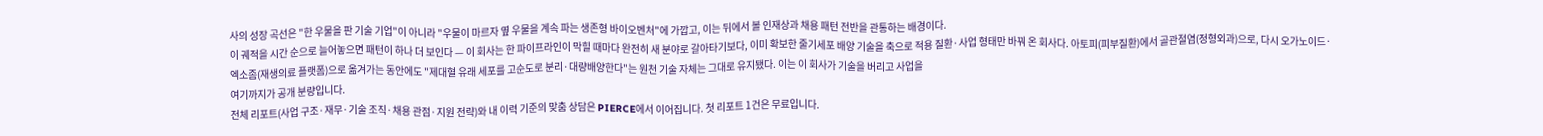사의 성장 곡선은 "한 우물을 판 기술 기업"이 아니라 "우물이 마르자 옆 우물을 계속 파는 생존형 바이오벤처"에 가깝고, 이는 뒤에서 볼 인재상과 채용 패턴 전반을 관통하는 배경이다.
이 궤적을 시간 순으로 늘어놓으면 패턴이 하나 더 보인다 — 이 회사는 한 파이프라인이 막힐 때마다 완전히 새 분야로 갈아타기보다, 이미 확보한 줄기세포 배양 기술을 축으로 적용 질환·사업 형태만 바꿔 온 회사다. 아토피(피부질환)에서 골관절염(정형외과)으로, 다시 오가노이드·엑소좀(재생의료 플랫폼)으로 옮겨가는 동안에도 "제대혈 유래 세포를 고순도로 분리·대량배양한다"는 원천 기술 자체는 그대로 유지됐다. 이는 이 회사가 기술을 버리고 사업을
여기까지가 공개 분량입니다.
전체 리포트(사업 구조·재무·기술 조직·채용 관점·지원 전략)와 내 이력 기준의 맞춤 상담은 PIERCE에서 이어집니다. 첫 리포트 1건은 무료입니다.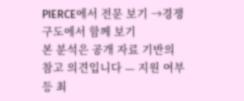PIERCE에서 전문 보기 →경쟁 구도에서 함께 보기
본 분석은 공개 자료 기반의 참고 의견입니다 — 지원 여부 등 최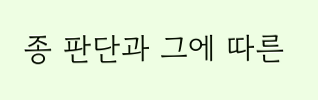종 판단과 그에 따른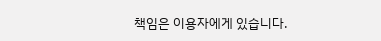책임은 이용자에게 있습니다.